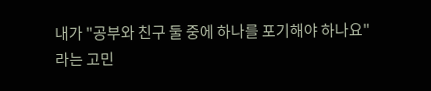내가 "공부와 친구 둘 중에 하나를 포기해야 하나요"라는 고민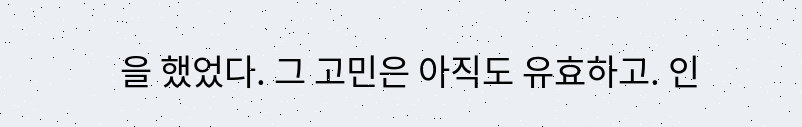을 했었다. 그 고민은 아직도 유효하고. 인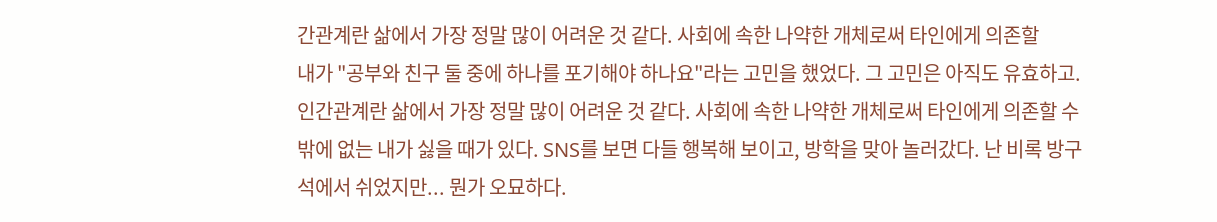간관계란 삶에서 가장 정말 많이 어려운 것 같다. 사회에 속한 나약한 개체로써 타인에게 의존할
내가 "공부와 친구 둘 중에 하나를 포기해야 하나요"라는 고민을 했었다. 그 고민은 아직도 유효하고. 인간관계란 삶에서 가장 정말 많이 어려운 것 같다. 사회에 속한 나약한 개체로써 타인에게 의존할 수밖에 없는 내가 싫을 때가 있다. SNS를 보면 다들 행복해 보이고, 방학을 맞아 놀러갔다. 난 비록 방구석에서 쉬었지만... 뭔가 오묘하다.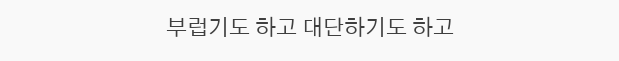부럽기도 하고 대단하기도 하고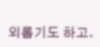외롭기도 하고.